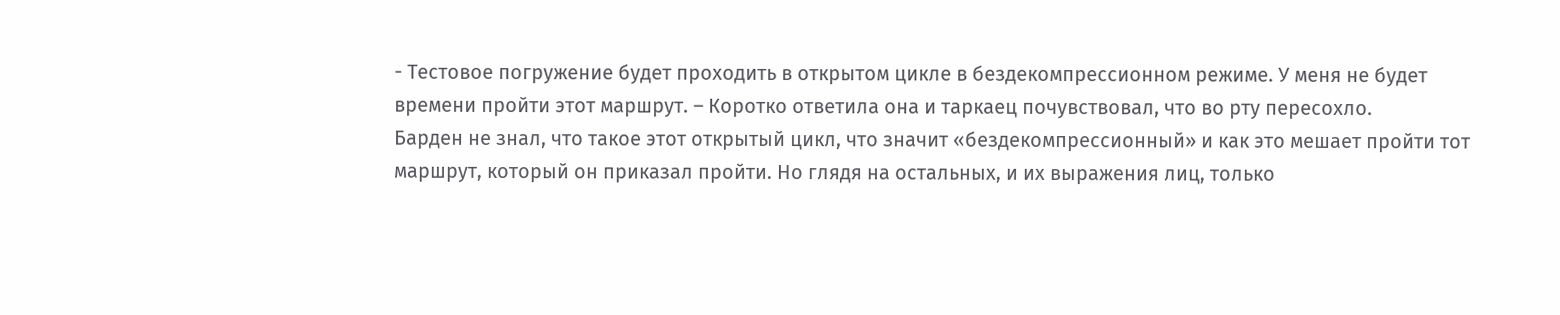- Тестовое погружение будет проходить в открытом цикле в бездекомпрессионном режиме. У меня не будет времени пройти этот маршрут. – Коротко ответила она и таркаец почувствовал, что во рту пересохло.
Барден не знал, что такое этот открытый цикл, что значит «бездекомпрессионный» и как это мешает пройти тот маршрут, который он приказал пройти. Но глядя на остальных, и их выражения лиц, только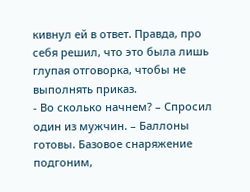кивнул ей в ответ. Правда, про себя решил, что это была лишь глупая отговорка, чтобы не выполнять приказ.
- Во сколько начнем? – Спросил один из мужчин. – Баллоны готовы. Базовое снаряжение подгоним,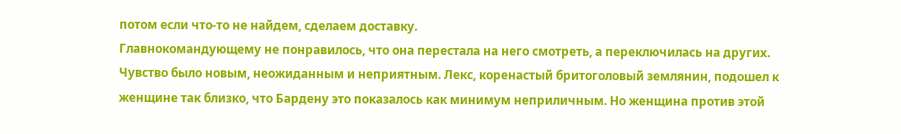потом если что-то не найдем, сделаем доставку.
Главнокомандующему не понравилось, что она перестала на него смотреть, а переключилась на других. Чувство было новым, неожиданным и неприятным. Лекс, коренастый бритоголовый землянин, подошел к женщине так близко, что Бардену это показалось как минимум неприличным. Но женщина против этой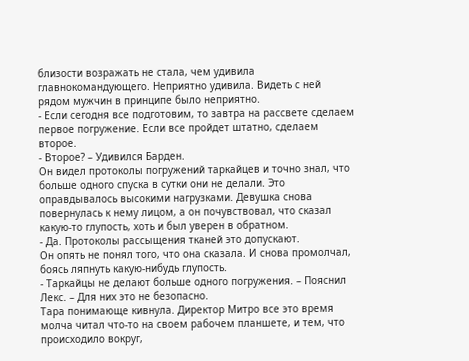близости возражать не стала, чем удивила главнокомандующего. Неприятно удивила. Видеть с ней рядом мужчин в принципе было неприятно.
- Если сегодня все подготовим, то завтра на рассвете сделаем первое погружение. Если все пройдет штатно, сделаем второе.
- Второе? – Удивился Барден.
Он видел протоколы погружений таркайцев и точно знал, что больше одного спуска в сутки они не делали. Это оправдывалось высокими нагрузками. Девушка снова повернулась к нему лицом, а он почувствовал, что сказал какую-то глупость, хоть и был уверен в обратном.
- Да. Протоколы рассыщения тканей это допускают.
Он опять не понял того, что она сказала. И снова промолчал, боясь ляпнуть какую-нибудь глупость.
- Таркайцы не делают больше одного погружения. – Пояснил Лекс. – Для них это не безопасно.
Тара понимающе кивнула. Директор Митро все это время молча читал что-то на своем рабочем планшете, и тем, что происходило вокруг,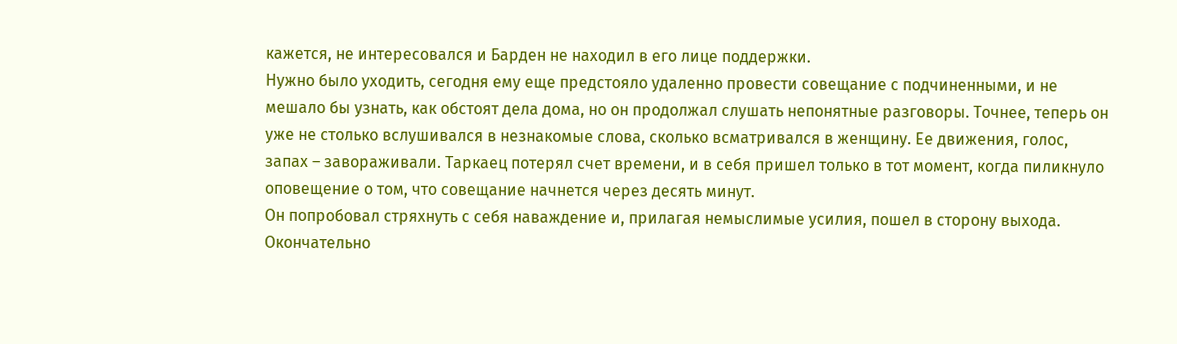кажется, не интересовался и Барден не находил в его лице поддержки.
Нужно было уходить, сегодня ему еще предстояло удаленно провести совещание с подчиненными, и не мешало бы узнать, как обстоят дела дома, но он продолжал слушать непонятные разговоры. Точнее, теперь он уже не столько вслушивался в незнакомые слова, сколько всматривался в женщину. Ее движения, голос, запах – завораживали. Таркаец потерял счет времени, и в себя пришел только в тот момент, когда пиликнуло оповещение о том, что совещание начнется через десять минут.
Он попробовал стряхнуть с себя наваждение и, прилагая немыслимые усилия, пошел в сторону выхода. Окончательно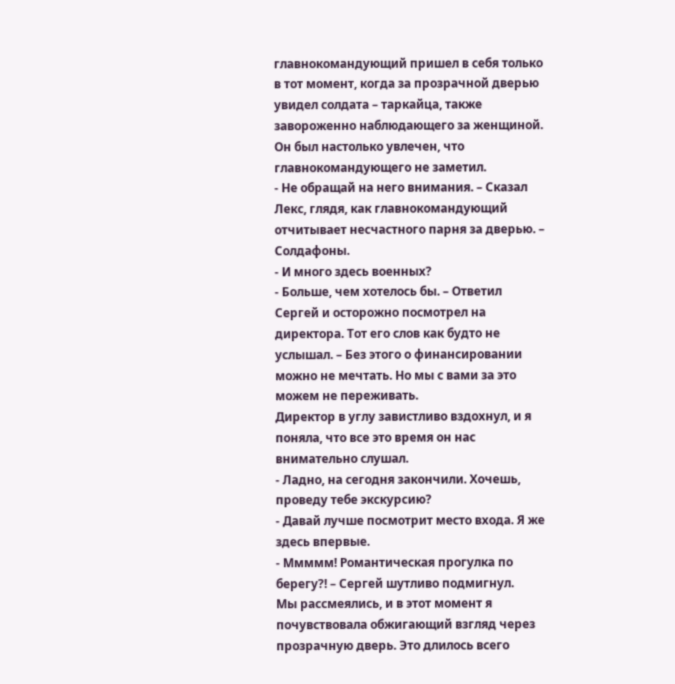главнокомандующий пришел в себя только в тот момент, когда за прозрачной дверью увидел солдата – таркайца, также завороженно наблюдающего за женщиной. Он был настолько увлечен, что главнокомандующего не заметил.
- Не обращай на него внимания. – Сказал Лекс, глядя, как главнокомандующий отчитывает несчастного парня за дверью. – Солдафоны.
- И много здесь военных?
- Больше, чем хотелось бы. – Ответил Сергей и осторожно посмотрел на директора. Тот его слов как будто не услышал. – Без этого о финансировании можно не мечтать. Но мы с вами за это можем не переживать.
Директор в углу завистливо вздохнул, и я поняла, что все это время он нас внимательно слушал.
- Ладно, на сегодня закончили. Хочешь, проведу тебе экскурсию?
- Давай лучше посмотрит место входа. Я же здесь впервые.
- Ммммм! Романтическая прогулка по берегу?! – Сергей шутливо подмигнул.
Мы рассмеялись, и в этот момент я почувствовала обжигающий взгляд через прозрачную дверь. Это длилось всего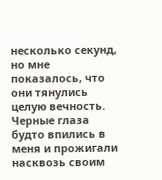несколько секунд, но мне показалось, что они тянулись целую вечность. Черные глаза будто впились в меня и прожигали насквозь своим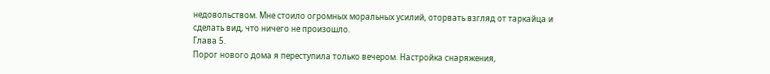недовольством. Мне стоило огромных моральных усилий, оторвать взгляд от таркайца и сделать вид, что ничего не произошло.
Глава 5.
Порог нового дома я переступила только вечером. Настройка снаряжения,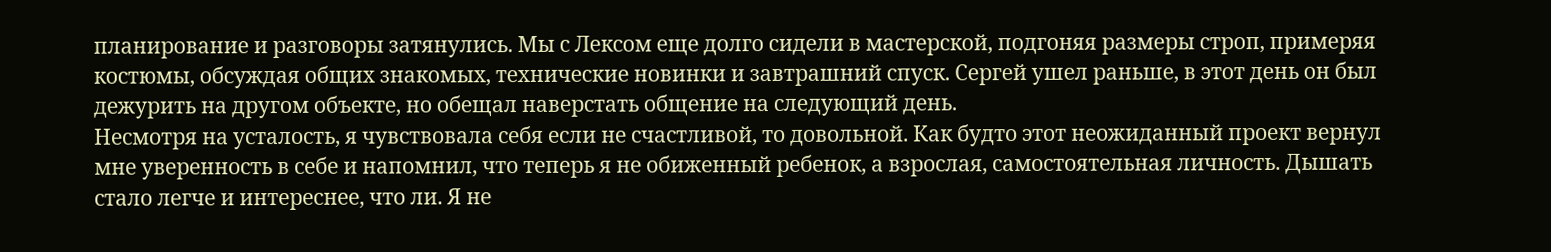планирование и разговоры затянулись. Мы с Лексом еще долго сидели в мастерской, подгоняя размеры строп, примеряя костюмы, обсуждая общих знакомых, технические новинки и завтрашний спуск. Сергей ушел раньше, в этот день он был дежурить на другом объекте, но обещал наверстать общение на следующий день.
Несмотря на усталость, я чувствовала себя если не счастливой, то довольной. Как будто этот неожиданный проект вернул мне уверенность в себе и напомнил, что теперь я не обиженный ребенок, а взрослая, самостоятельная личность. Дышать стало легче и интереснее, что ли. Я не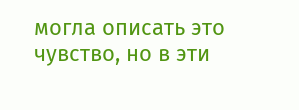могла описать это чувство, но в эти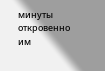минуты откровенно им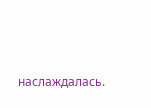наслаждалась.